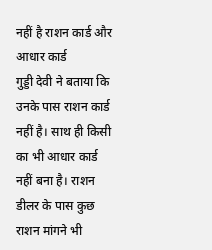नहीं है राशन कार्ड और आधार कार्ड
गुड्डी देवी ने बताया कि उनके पास राशन कार्ड नहीं है। साथ ही किसी का भी आधार कार्ड नहीं बना है। राशन डीलर के पास कुछ राशन मांगने भी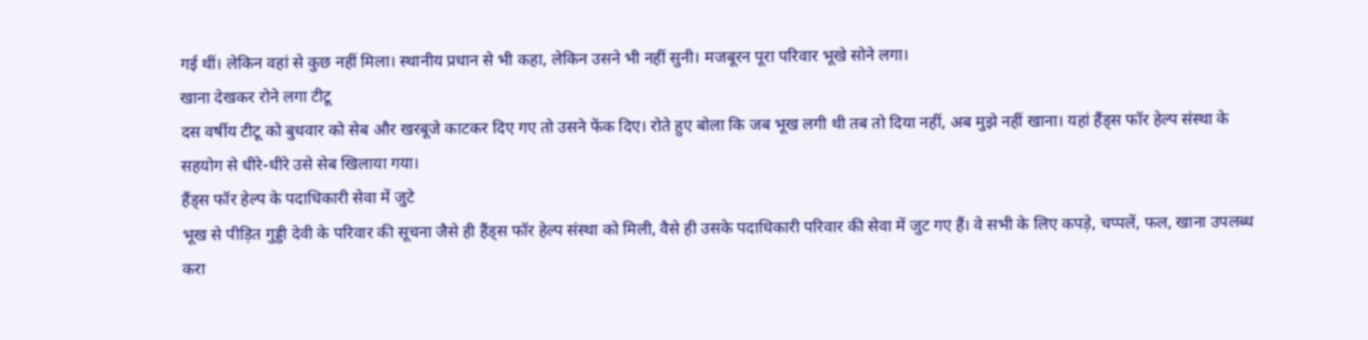गई थीं। लेकिन वहां से कुछ नहीं मिला। स्थानीय प्रधान से भी कहा, लेकिन उसने भी नहीं सुनी। मजबूरन पूरा परिवार भूखे सोने लगा।
खाना देखकर रोने लगा टीटू
दस वर्षीय टीटू को बुधवार को सेब और खरबूजे काटकर दिए गए तो उसने फेंक दिए। रोते हुए बोला कि जब भूख लगी थी तब तो दिया नहीं, अब मुझे नहीं खाना। यहां हैंड्स फॉर हेल्प संस्था के सहयोग से धीरे-धीरे उसे सेब खिलाया गया।
हैंड्स फॉर हेल्प के पदाधिकारी सेवा में जुटे
भूख से पीड़ित गुड्डी देवी के परिवार की सूचना जैसे ही हैंड्स फॉर हेल्प संस्था को मिली, वैसे ही उसके पदाधिकारी परिवार की सेवा में जुट गए हैं। वे सभी के लिए कपड़े, चप्पलें, फल, खाना उपलब्ध करा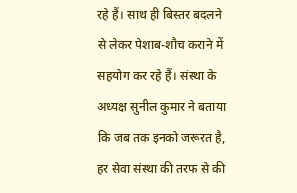रहे हैं। साथ ही बिस्तर बदलने से लेकर पेशाब-शौच कराने में सहयोग कर रहे हैं। संस्था के अध्यक्ष सुनील कुमार ने बताया कि जब तक इनको जरूरत है, हर सेवा संस्था की तरफ से की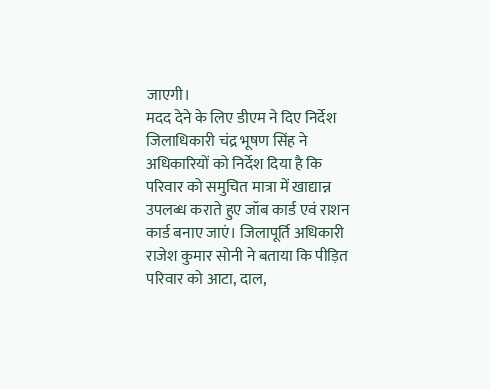जाएगी।
मदद देने के लिए डीएम ने दिए निर्देश
जिलाधिकारी चंद्र भूषण सिंह ने अधिकारियों को निर्देश दिया है कि परिवार को समुचित मात्रा में खाद्यान्न उपलब्ध कराते हुए जॉब कार्ड एवं राशन कार्ड बनाए जाएं। जिलापूर्ति अधिकारी राजेश कुमार सोनी ने बताया कि पीड़ित परिवार को आटा, दाल,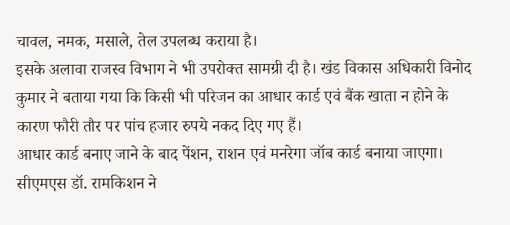चावल, नमक, मसाले, तेल उपलब्ध कराया है।
इसके अलावा राजस्व विभाग ने भी उपरोक्त सामग्री दी है। खंड विकास अधिकारी विनोद कुमार ने बताया गया कि किसी भी परिजन का आधार कार्ड एवं बैंक खाता न होने के कारण फौरी तौर पर पांच हजार रुपये नकद दिए गए हैं।
आधार कार्ड बनाए जाने के बाद पेंशन, राशन एवं मनरेगा जॉब कार्ड बनाया जाएगा। सीएमएस डॉ. रामकिशन ने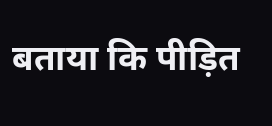बताया कि पीड़ित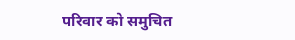परिवार को समुचित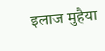इलाज मुहैया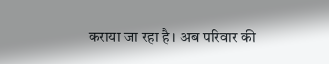कराया जा रहा है। अब परिवार की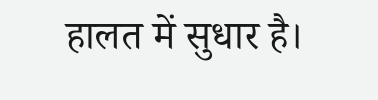हालत में सुधार है।